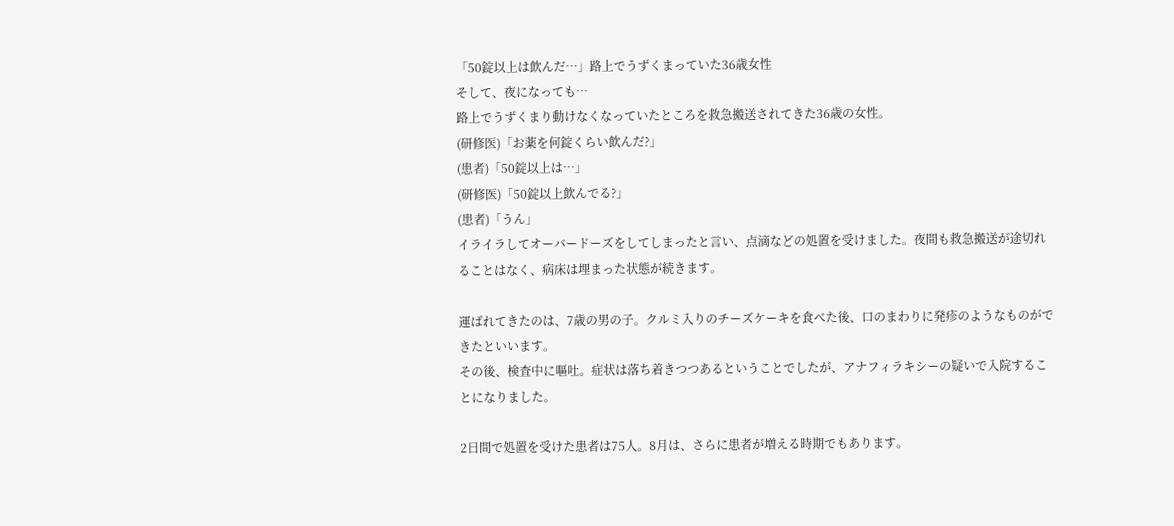「50錠以上は飲んだ…」路上でうずくまっていた36歳女性
そして、夜になっても…
路上でうずくまり動けなくなっていたところを救急搬送されてきた36歳の女性。
(研修医)「お薬を何錠くらい飲んだ?」
(患者)「50錠以上は…」
(研修医)「50錠以上飲んでる?」
(患者)「うん」
イライラしてオーバードーズをしてしまったと言い、点滴などの処置を受けました。夜間も救急搬送が途切れることはなく、病床は埋まった状態が続きます。

運ばれてきたのは、7歳の男の子。クルミ入りのチーズケーキを食べた後、口のまわりに発疹のようなものができたといいます。
その後、検査中に嘔吐。症状は落ち着きつつあるということでしたが、アナフィラキシーの疑いで入院することになりました。

2日間で処置を受けた患者は75人。8月は、さらに患者が増える時期でもあります。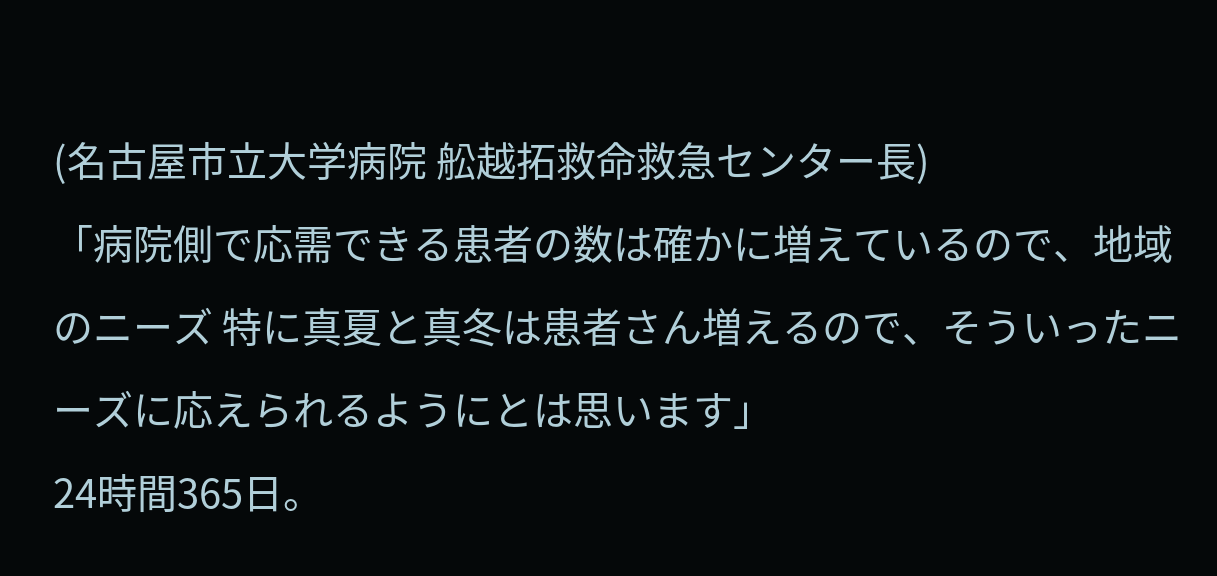(名古屋市立大学病院 舩越拓救命救急センター長)
「病院側で応需できる患者の数は確かに増えているので、地域のニーズ 特に真夏と真冬は患者さん増えるので、そういったニーズに応えられるようにとは思います」
24時間365日。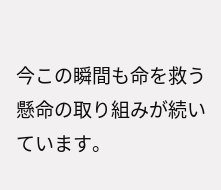今この瞬間も命を救う懸命の取り組みが続いています。